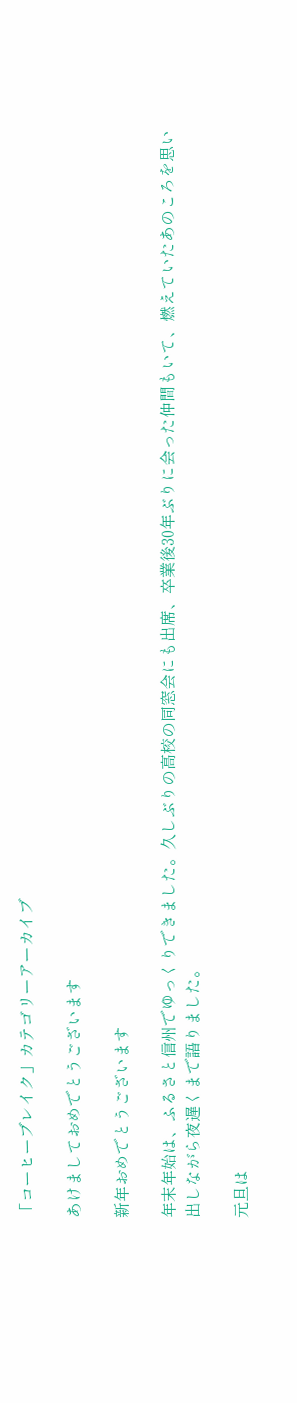「コーヒーブレイク」カテゴリーアーカイブ

あけましておめでとうございます

新年おめでとうございます

年末年始は、ふるさと信州でゆっくりできました。久しぶりの高校の同窓会にも出席、卒業後30年ぶりに会った仲間もいて、燃えていたあのころを思い出しながら夜遅くまで語りました。

元旦は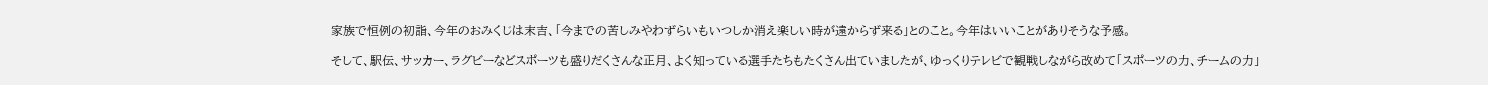家族で恒例の初詣、今年のおみくじは末吉、「今までの苦しみやわずらいもいつしか消え楽しい時が遠からず来る」とのこと。今年はいいことがありそうな予感。

そして、駅伝、サッカー、ラグビーなどスポーツも盛りだくさんな正月、よく知っている選手たちもたくさん出ていましたが、ゆっくりテレビで観戦しながら改めて「スポーツの力、チームの力」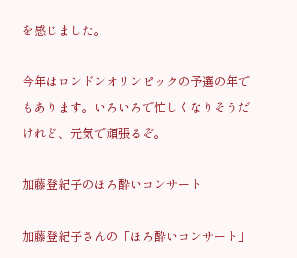を感じました。

今年はロンドンオリンピックの予選の年でもあります。いろいろで忙しくなりそうだけれど、元気で頑張るぞ。

加藤登紀子のほろ酔いコンサート

加藤登紀子さんの「ほろ酔いコンサート」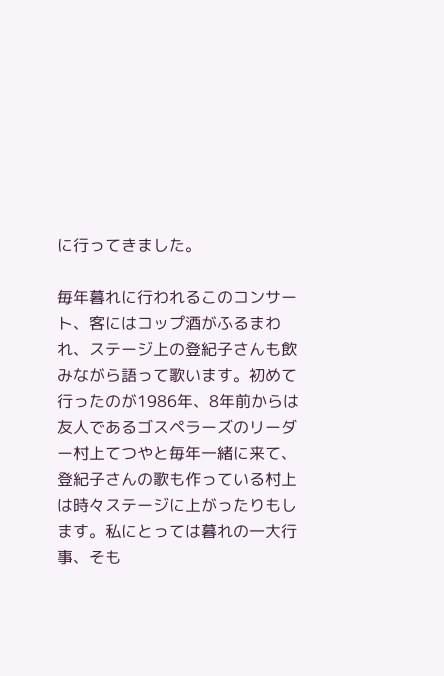に行ってきました。

毎年暮れに行われるこのコンサート、客にはコップ酒がふるまわれ、ステージ上の登紀子さんも飲みながら語って歌います。初めて行ったのが1986年、8年前からは友人であるゴスペラーズのリーダー村上てつやと毎年一緒に来て、登紀子さんの歌も作っている村上は時々ステージに上がったりもします。私にとっては暮れの一大行事、そも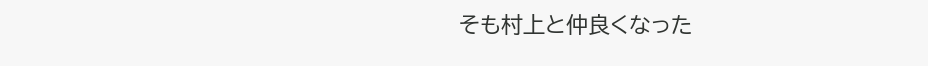そも村上と仲良くなった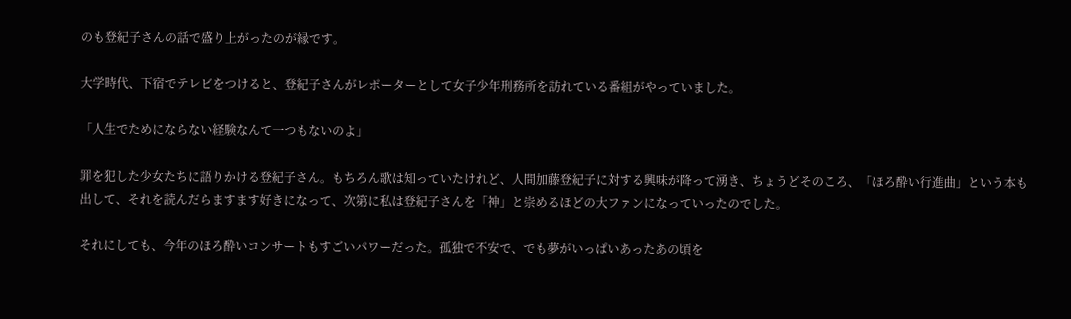のも登紀子さんの話で盛り上がったのが縁です。

大学時代、下宿でテレビをつけると、登紀子さんがレポーターとして女子少年刑務所を訪れている番組がやっていました。

「人生でためにならない経験なんて一つもないのよ」

罪を犯した少女たちに語りかける登紀子さん。もちろん歌は知っていたけれど、人間加藤登紀子に対する興味が降って湧き、ちょうどそのころ、「ほろ酔い行進曲」という本も出して、それを読んだらますます好きになって、次第に私は登紀子さんを「神」と崇めるほどの大ファンになっていったのでした。

それにしても、今年のほろ酔いコンサートもすごいパワーだった。孤独で不安で、でも夢がいっぱいあったあの頃を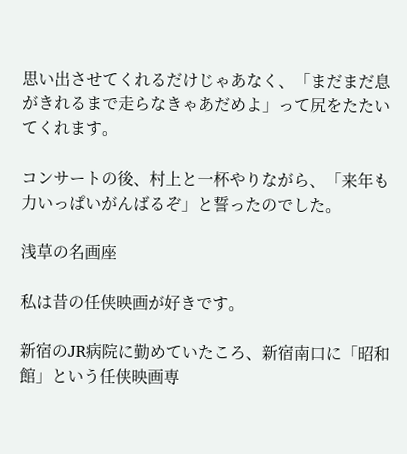思い出させてくれるだけじゃあなく、「まだまだ息がきれるまで走らなきゃあだめよ」って尻をたたいてくれます。

コンサートの後、村上と一杯やりながら、「来年も力いっぱいがんばるぞ」と誓ったのでした。

浅草の名画座

私は昔の任侠映画が好きです。

新宿のJR病院に勤めていたころ、新宿南口に「昭和館」という任侠映画専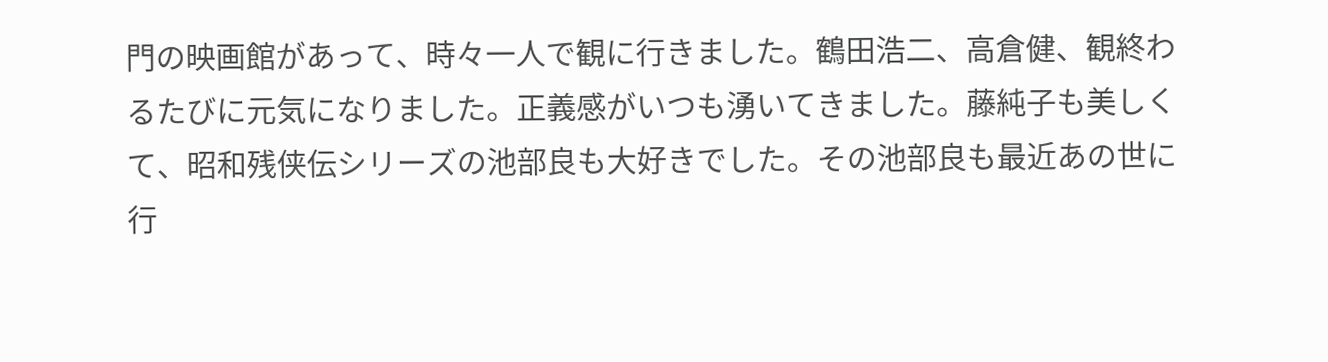門の映画館があって、時々一人で観に行きました。鶴田浩二、高倉健、観終わるたびに元気になりました。正義感がいつも湧いてきました。藤純子も美しくて、昭和残侠伝シリーズの池部良も大好きでした。その池部良も最近あの世に行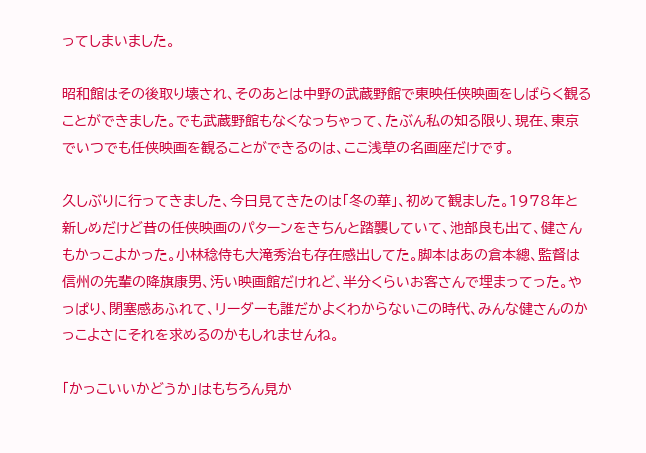ってしまいました。

昭和館はその後取り壊され、そのあとは中野の武蔵野館で東映任侠映画をしばらく観ることができました。でも武蔵野館もなくなっちゃって、たぶん私の知る限り、現在、東京でいつでも任侠映画を観ることができるのは、ここ浅草の名画座だけです。

久しぶりに行ってきました、今日見てきたのは「冬の華」、初めて観ました。1978年と新しめだけど昔の任侠映画のパターンをきちんと踏襲していて、池部良も出て、健さんもかっこよかった。小林稔侍も大滝秀治も存在感出してた。脚本はあの倉本總、監督は信州の先輩の降旗康男、汚い映画館だけれど、半分くらいお客さんで埋まってった。やっぱり、閉塞感あふれて、リーダーも誰だかよくわからないこの時代、みんな健さんのかっこよさにそれを求めるのかもしれませんね。

「かっこいいかどうか」はもちろん見か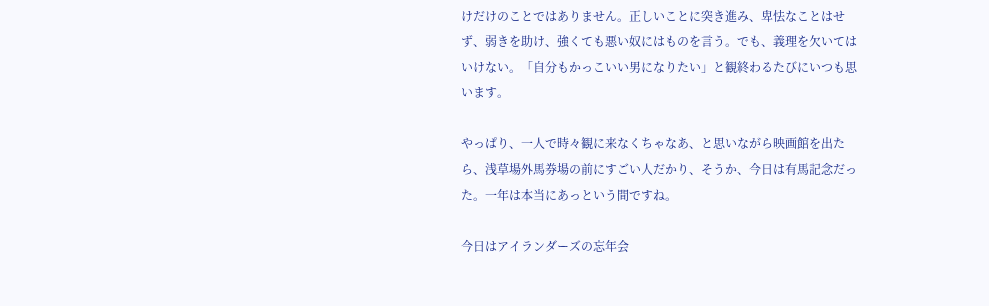けだけのことではありません。正しいことに突き進み、卑怯なことはせず、弱きを助け、強くても悪い奴にはものを言う。でも、義理を欠いてはいけない。「自分もかっこいい男になりたい」と観終わるたびにいつも思います。

やっぱり、一人で時々観に来なくちゃなあ、と思いながら映画館を出たら、浅草場外馬券場の前にすごい人だかり、そうか、今日は有馬記念だった。一年は本当にあっという間ですね。

今日はアイランダーズの忘年会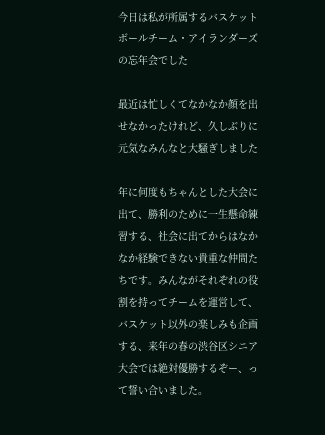今日は私が所属するバスケットボールチーム・アイランダーズの忘年会でした

最近は忙しくてなかなか顔を出せなかったけれど、久しぶりに元気なみんなと大騒ぎしました

年に何度もちゃんとした大会に出て、勝利のために一生懸命練習する、社会に出てからはなかなか経験できない貴重な仲間たちです。みんながそれぞれの役割を持ってチームを運営して、バスケット以外の楽しみも企画する、来年の春の渋谷区シニア大会では絶対優勝するぞー、って誓い合いました。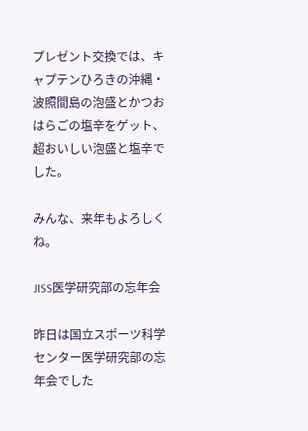プレゼント交換では、キャプテンひろきの沖縄・波照間島の泡盛とかつおはらごの塩辛をゲット、超おいしい泡盛と塩辛でした。

みんな、来年もよろしくね。

JISS医学研究部の忘年会

昨日は国立スポーツ科学センター医学研究部の忘年会でした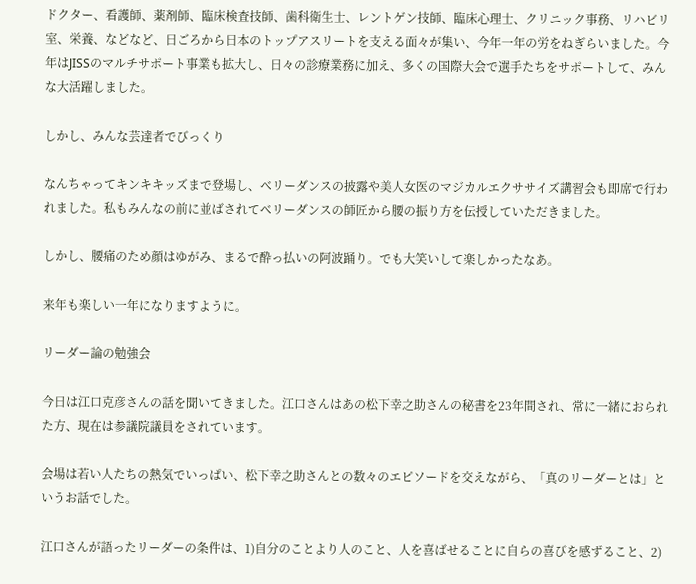ドクター、看護師、薬剤師、臨床検査技師、歯科衛生士、レントゲン技師、臨床心理士、クリニック事務、リハビリ室、栄養、などなど、日ごろから日本のトップアスリートを支える面々が集い、今年一年の労をねぎらいました。今年はJISSのマルチサポート事業も拡大し、日々の診療業務に加え、多くの国際大会で選手たちをサポートして、みんな大活躍しました。

しかし、みんな芸達者でびっくり

なんちゃってキンキキッズまで登場し、ベリーダンスの披露や美人女医のマジカルエクササイズ講習会も即席で行われました。私もみんなの前に並ばされてベリーダンスの師匠から腰の振り方を伝授していただきました。

しかし、腰痛のため顔はゆがみ、まるで酔っ払いの阿波踊り。でも大笑いして楽しかったなあ。

来年も楽しい一年になりますように。

リーダー論の勉強会

今日は江口克彦さんの話を聞いてきました。江口さんはあの松下幸之助さんの秘書を23年間され、常に一緒におられた方、現在は参議院議員をされています。

会場は若い人たちの熱気でいっぱい、松下幸之助さんとの数々のエピソードを交えながら、「真のリーダーとは」というお話でした。

江口さんが語ったリーダーの条件は、1)自分のことより人のこと、人を喜ばせることに自らの喜びを感ずること、2)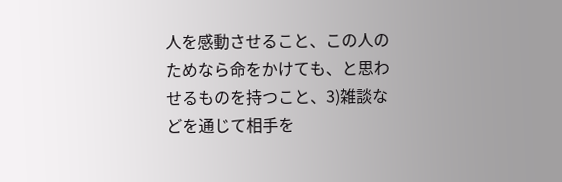人を感動させること、この人のためなら命をかけても、と思わせるものを持つこと、3)雑談などを通じて相手を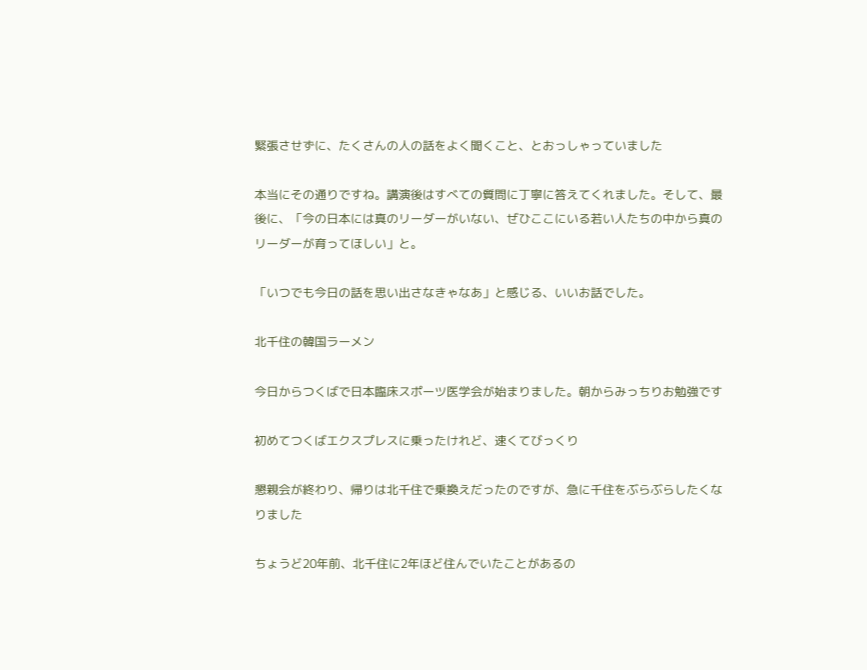緊張させずに、たくさんの人の話をよく聞くこと、とおっしゃっていました

本当にその通りですね。講演後はすべての質問に丁寧に答えてくれました。そして、最後に、「今の日本には真のリーダーがいない、ぜひここにいる若い人たちの中から真のリーダーが育ってほしい」と。

「いつでも今日の話を思い出さなきゃなあ」と感じる、いいお話でした。

北千住の韓国ラーメン

今日からつくばで日本臨床スポーツ医学会が始まりました。朝からみっちりお勉強です

初めてつくばエクスプレスに乗ったけれど、速くてびっくり

懇親会が終わり、帰りは北千住で乗換えだったのですが、急に千住をぶらぶらしたくなりました

ちょうど20年前、北千住に2年ほど住んでいたことがあるの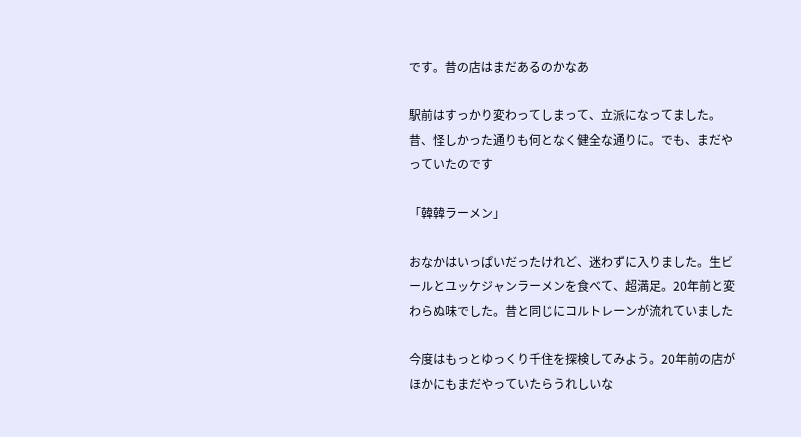です。昔の店はまだあるのかなあ

駅前はすっかり変わってしまって、立派になってました。昔、怪しかった通りも何となく健全な通りに。でも、まだやっていたのです

「韓韓ラーメン」

おなかはいっぱいだったけれど、迷わずに入りました。生ビールとユッケジャンラーメンを食べて、超満足。20年前と変わらぬ味でした。昔と同じにコルトレーンが流れていました

今度はもっとゆっくり千住を探検してみよう。20年前の店がほかにもまだやっていたらうれしいな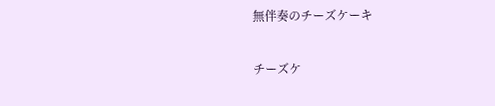無伴奏のチーズケーキ

チーズケ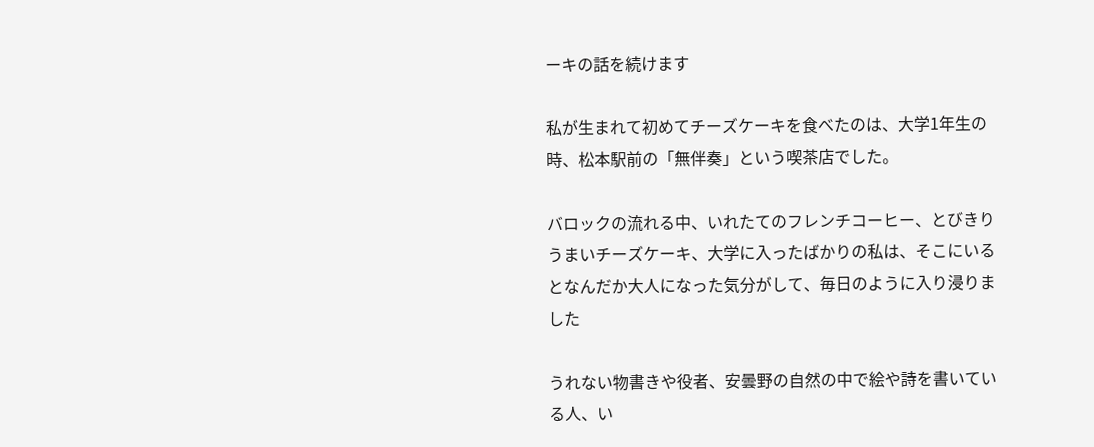ーキの話を続けます

私が生まれて初めてチーズケーキを食べたのは、大学1年生の時、松本駅前の「無伴奏」という喫茶店でした。

バロックの流れる中、いれたてのフレンチコーヒー、とびきりうまいチーズケーキ、大学に入ったばかりの私は、そこにいるとなんだか大人になった気分がして、毎日のように入り浸りました

うれない物書きや役者、安曇野の自然の中で絵や詩を書いている人、い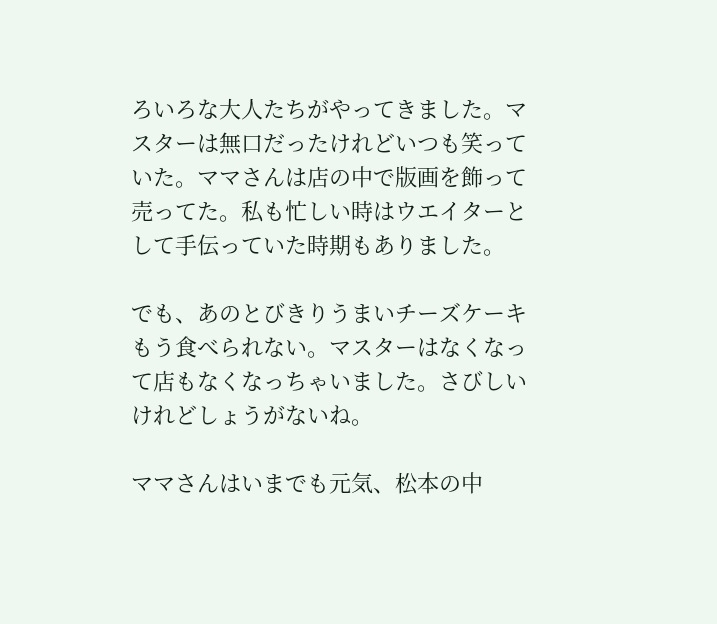ろいろな大人たちがやってきました。マスターは無口だったけれどいつも笑っていた。ママさんは店の中で版画を飾って売ってた。私も忙しい時はウエイターとして手伝っていた時期もありました。

でも、あのとびきりうまいチーズケーキもう食べられない。マスターはなくなって店もなくなっちゃいました。さびしいけれどしょうがないね。

ママさんはいまでも元気、松本の中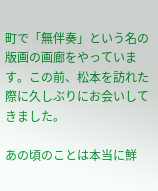町で「無伴奏」という名の版画の画廊をやっています。この前、松本を訪れた際に久しぶりにお会いしてきました。

あの頃のことは本当に鮮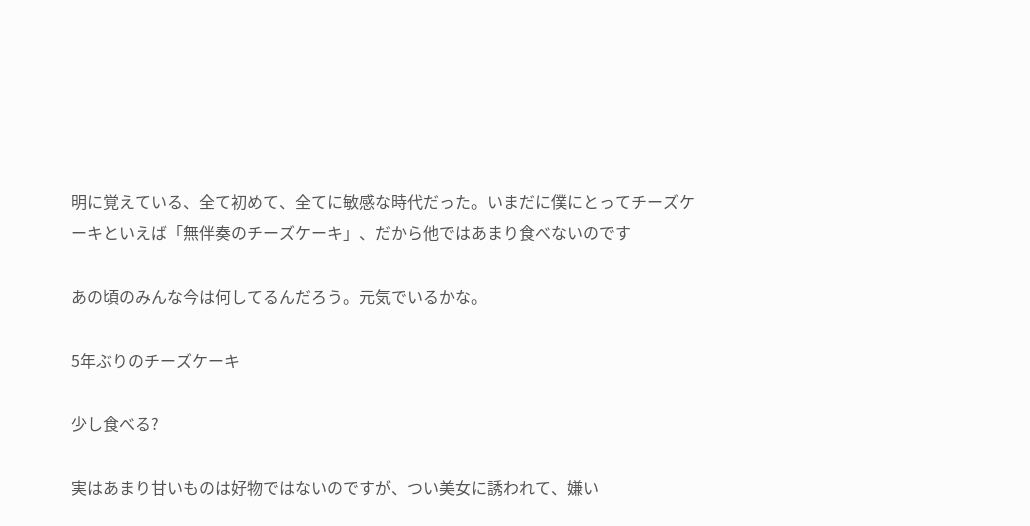明に覚えている、全て初めて、全てに敏感な時代だった。いまだに僕にとってチーズケーキといえば「無伴奏のチーズケーキ」、だから他ではあまり食べないのです

あの頃のみんな今は何してるんだろう。元気でいるかな。

5年ぶりのチーズケーキ

少し食べる?

実はあまり甘いものは好物ではないのですが、つい美女に誘われて、嫌い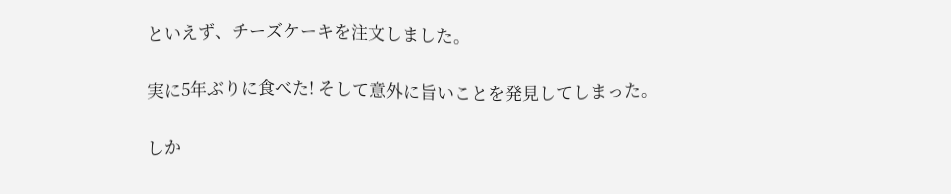といえず、チーズケーキを注文しました。

実に5年ぶりに食べた! そして意外に旨いことを発見してしまった。

しか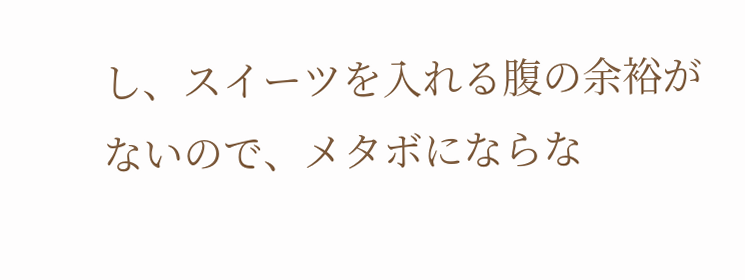し、スイーツを入れる腹の余裕がないので、メタボにならな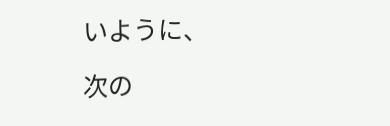いように、

次の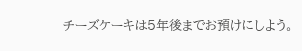チーズケーキは5年後までお預けにしよう。